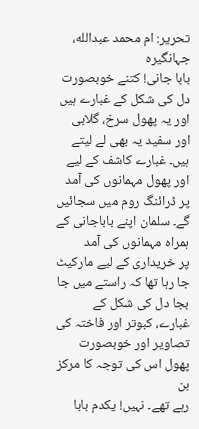تحریر: ام محمد عبدالله، جہانگیرہ
بابا جانی! کتنے خوبصورت دل کی شکل کے غبارے ہیں اور یہ پھول سرخ، گلابی
اور سفید یہ بھی لے لیتے ہیں۔ غبارے کاشف کے لیے اور پھول مہمانوں کی آمد
پر ڈرائنگ روم میں سجائیں گے۔ سلمان اپنے باباجانی کے ہمراہ مہمانوں کی آمد
پر خریداری کے لیے مارکیٹ جا رہا تھا کہ راستے میں جا بجا دل کی شکل کے
غبارے، کبوتر اور فاختہ کی تصاویر اور خوبصورت پھول اس کی توجہ کا مرکز بن
رہے تھے۔ نہیں! یکدم بابا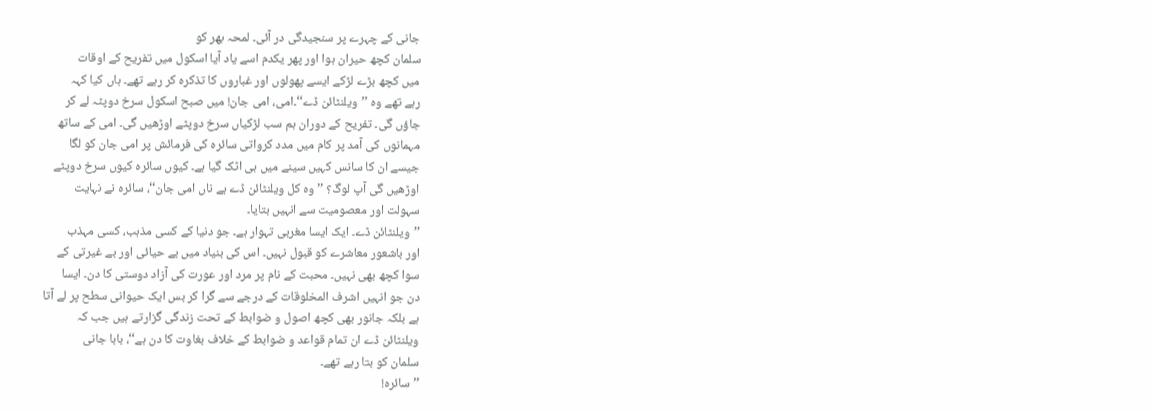جانی کے چہرے پر سنجیدگی در آئی۔ لمحہ بھر کو
سلمان کچھ حیران ہوا اور پھر یکدم اسے یاد آیا اسکول میں تفریح کے اوقات
میں کچھ بڑے لڑکے ایسے پھولوں اور غباروں کا تذکرہ کر رہے تھے۔ ہاں کیا کہہ
رہے تھے وہ ’’ویلنٹائن ڈے‘‘۔امی، امی جان! میں صبح اسکول سرخ دوپٹہ لے کر
جاؤں گی۔ تفریح کے دوران ہم سب لڑکیاں سرخ دوپٹے اوڑھیں گی۔ امی کے ساتھ
مہمانوں کی آمد پر کام میں مدد کرواتی سائرہ کی فرمائش پر امی جان کو لگا
جیسے ان کا سانس کہیں سینے میں ہی اٹک گیا ہے۔ کیوں سائرہ کیوں سرخ دوپٹے
اوڑھیں گی آپ لوگ؟ ’’وہ کل ویلنٹائن ڈے ہے ناں امی جان‘‘، سائرہ نے نہایت
سہولت اور معصومیت سے انہیں بتایا۔
’’ویلنٹائن ڈے۔ ایک ایسا مغربی تہوار ہے۔ جو دنیا کے کسی مذہب، کسی مہذب
اور باشعور معاشرے کو قبول نہیں۔ اس کی بنیاد میں بے حیائی اور بے غیرتی کے
سوا کچھ بھی نہیں۔ محبت کے نام پر مرد اور عورت کی آزاد دوستی کا دن۔ ایسا
دن جو انہیں اشرف المخلوقات کے درجے سے گرا کر بس ایک حیوانی سطح پر لے آتا
ہے بلکہ جانور بھی کچھ اصول و ضوابط کے تحت زندگی گزارتے ہیں جب کہ
ویلنٹائن ڈے ان تمام قواعد و ضوابط کے خلاف بغاوت کا دن ہے‘‘، بابا جانی
سلمان کو بتا رہے تھے۔
’’سائرہ!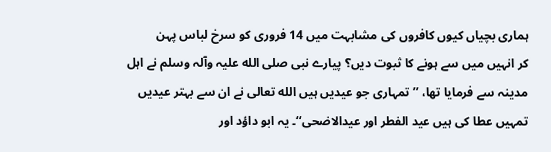ہماری بچیاں کیوں کافروں کی مشابہت میں 14 فروری کو سرخ لباس پہن
کر انہیں میں سے ہونے کا ثبوت دیں؟ پیارے نبی صلی الله علیہ وآلہ وسلم نے اہل
مدینہ سے فرمایا تھا، ’’تمہاری جو عیدیں ہیں الله تعالی نے ان سے بہتر عیدیں
تمہیں عطا کی ہیں عید الفطر اور عیدالاضحی‘‘۔ یہ ابو داؤد اور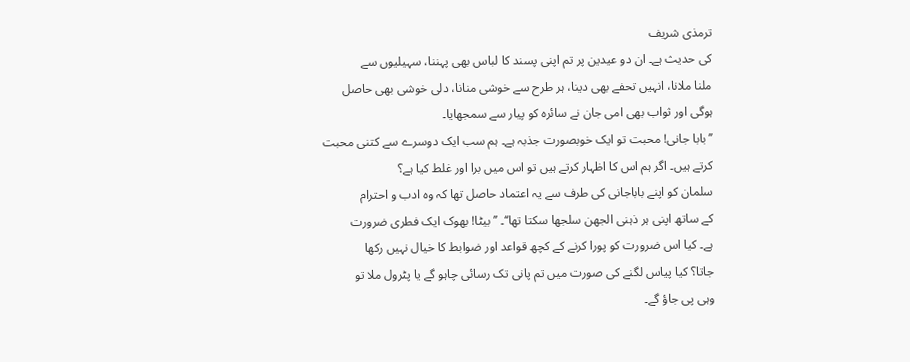ترمذی شریف
کی حدیث ہے۔ ان دو عیدین پر تم اپنی پسند کا لباس بھی پہننا، سہیلیوں سے
ملنا ملانا، انہیں تحفے بھی دینا، ہر طرح سے خوشی منانا، دلی خوشی بھی حاصل
ہوگی اور ثواب بھی امی جان نے سائرہ کو پیار سے سمجھایا۔
’’بابا جانی! محبت تو ایک خوبصورت جذبہ ہے۔ ہم سب ایک دوسرے سے کتنی محبت
کرتے ہیں۔ اگر ہم اس کا اظہار کرتے ہیں تو اس میں برا اور غلط کیا ہے؟
سلمان کو اپنے باباجانی کی طرف سے یہ اعتماد حاصل تھا کہ وہ ادب و احترام
کے ساتھ اپنی ہر ذہنی الجھن سلجھا سکتا تھا‘‘۔ ’’بیٹا! بھوک ایک فطری ضرورت
ہے۔ کیا اس ضرورت کو پورا کرنے کے کچھ قواعد اور ضوابط کا خیال نہیں رکھا
جاتا؟ کیا پیاس لگنے کی صورت میں تم پانی تک رسائی چاہو گے یا پٹرول ملا تو
وہی پی جاؤ گے۔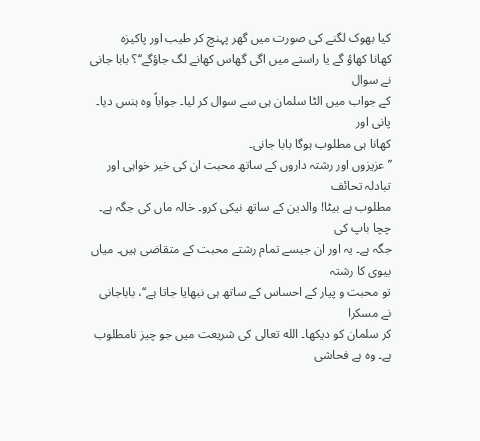کیا بھوک لگنے کی صورت میں گھر پہنچ کر طیب اور پاکیزہ
کھانا کھاؤ گے یا راستے میں اگی گھاس کھانے لگ جاؤگے‘‘؟ بابا جانی نے سوال
کے جواب میں الٹا سلمان ہی سے سوال کر لیا۔ جواباً وہ ہنس دیا۔ پانی اور
کھانا ہی مطلوب ہوگا بابا جانی۔
’’عزیزوں اور رشتہ داروں کے ساتھ محبت ان کی خیر خواہی اور تبادلہ تحائف
مطلوب ہے بیٹا! والدین کے ساتھ نیکی کرو۔ خالہ ماں کی جگہ ہے۔ چچا باپ کی
جگہ ہے۔ یہ اور ان جیسے تمام رشتے محبت کے متقاضی ہیں۔ میاں بیوی کا رشتہ
تو محبت و پیار کے احساس کے ساتھ ہی نبھایا جاتا ہے‘‘، باباجانی نے مسکرا
کر سلمان کو دیکھا۔ الله تعالی کی شریعت میں جو چیز نامطلوب ہے۔ وہ ہے فحاشی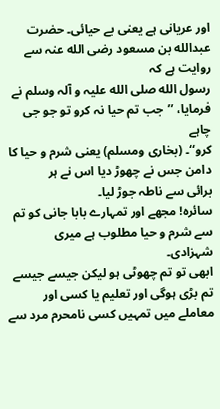اور عریانی ہے یعنی بے حیائی۔ حضرت عبدالله بن مسعود رضی الله عنہ سے روایت ہے کہ
رسول الله صلی الله علیہ و آلہ وسلم نے فرمایا، ’’جب تم حیا نہ کرو تو جو جی چاہے
کرو‘‘۔ (بخاری ومسلم) یعنی شرم و حیا کا دامن جس نے چھوڑ دیا اس نے ہر
برائی سے ناطہ جوڑ لیا۔
سائرہ! مجھے اور تمہارے بابا جانی کو تم سے شرم و حیا مطلوب ہے میری شہزادی۔
ابھی تو تم چھوٹی ہو لیکن جیسے جیسے تم بڑی ہوگی اور تعلیم یا کسی اور
معاملے میں تمہیں کسی نامحرم مرد سے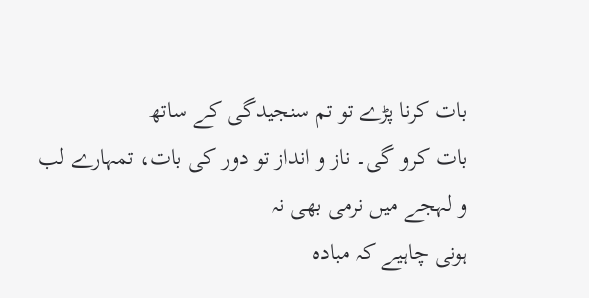بات کرنا پڑے تو تم سنجیدگی کے ساتھ
بات کرو گی۔ ناز و انداز تو دور کی بات، تمہارے لب و لہجے میں نرمی بھی نہ
ہونی چاہیے کہ مبادہ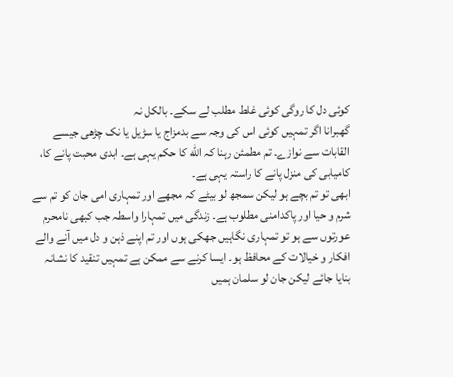کوئی دل کا روگی کوئی غلط مطلب لے سکے۔ بالکل نہ
گھبرانا اگر تمہیں کوئی اس کی وجہ سے بدمزاج یا سڑیل یا نک چڑھی جیسے
القابات سے نوازے۔ تم مطمئن رہنا کہ الله کا حکم یہی ہے۔ ابدی محبت پانے کا،
کامیابی کی منزل پانے کا راستہ یہی ہے۔
ابھی تو تم بچے ہو لیکن سمجھ لو بیٹے کہ مجھے اور تمہاری امی جان کو تم سے
شرم و حیا اور پاکدامنی مطلوب ہے۔ زندگی میں تمہارا واسطہ جب کبھی نامحرم
عورتوں سے ہو تو تمہاری نگاہیں جھکی ہوں اور تم اپنے ذہن و دل میں آنے والے
افکار و خیالات کے محافظ ہو۔ ایسا کرنے سے ممکن ہے تمہیں تنقید کا نشانہ
بنایا جائے لیکن جان لو سلمان ہمیں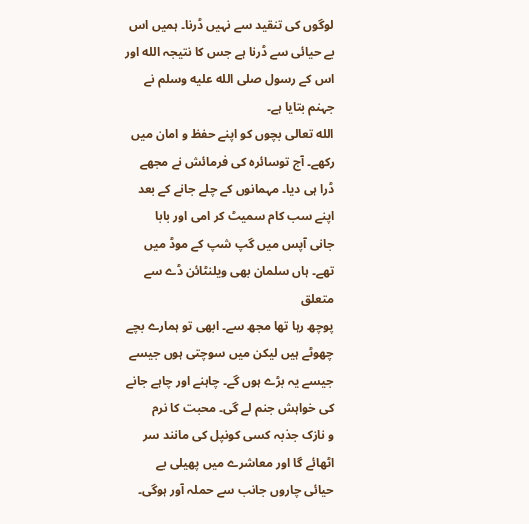لوگوں کی تنقید سے نہیں ڈرنا۔ ہمیں اس
بے حیائی سے ڈرنا ہے جس کا نتیجہ الله اور اس کے رسول صلى الله عليه وسلم نے جہنم بتایا ہے۔
الله تعالی بچوں کو اپنے حفظ و امان میں رکھے۔ آج توسائرہ کی فرمائش نے مجھے
ڈرا ہی دیا۔ مہمانوں کے چلے جانے کے بعد اپنے سب کام سمیٹ کر امی اور بابا
جانی آپس میں گپ شپ کے موڈ میں تھے۔ ہاں سلمان بھی ویلنٹائن ڈے سے متعلق
پوچھ رہا تھا مجھ سے۔ ابھی تو ہمارے بچے چھوٹے ہیں لیکن میں سوچتی ہوں جیسے
جیسے یہ بڑے ہوں گے۔ چاہنے اور چاہے جانے کی خواہش جنم لے گی۔ محبت کا نرم
و نازک جذبہ کسی کونپل کی مانند سر اٹھائے گا اور معاشرے میں پھیلی بے
حیائی چاروں جانب سے حملہ آور ہوگی۔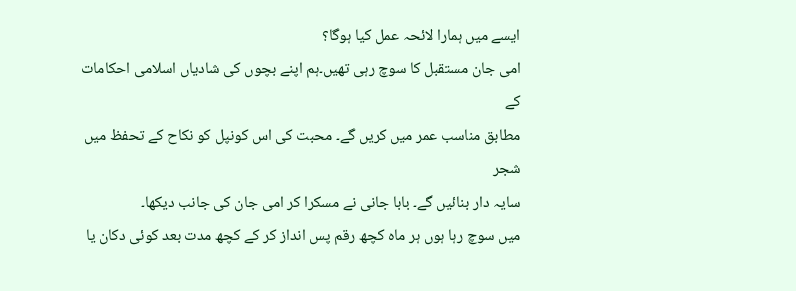ایسے میں ہمارا لائحہ عمل کیا ہوگا؟
امی جان مستقبل کا سوچ رہی تھیں۔ہم اپنے بچوں کی شادیاں اسلامی احکامات کے
مطابق مناسب عمر میں کریں گے۔ محبت کی اس کونپل کو نکاح کے تحفظ میں شجر
سایہ دار بنائیں گے۔ بابا جانی نے مسکرا کر امی جان کی جانب دیکھا۔
میں سوچ رہا ہوں ہر ماہ کچھ رقم پس انداز کر کے کچھ مدت بعد کوئی دکان یا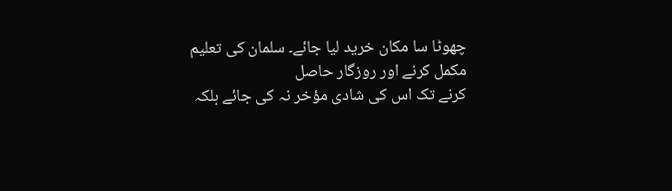چھوٹا سا مکان خرید لیا جائے۔ سلمان کی تعلیم مکمل کرنے اور روزگار حاصل
کرنے تک اس کی شادی مؤخر نہ کی جائے بلکہ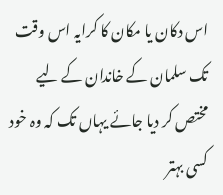اس دکان یا مکان کا کرایہ اس وقت
تک سلمان کے خاندان کے لیے مختص کر دیا جائے یہاں تک کہ وہ خود کسی بہتر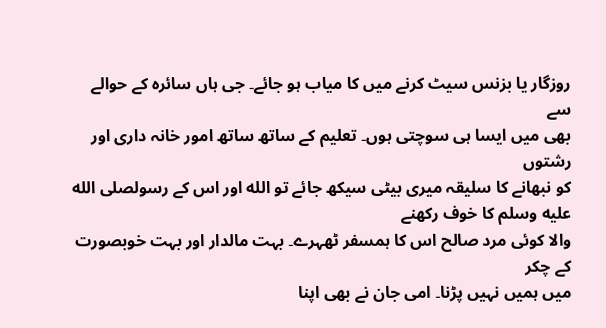روزگار یا بزنس سیٹ کرنے میں کا میاب ہو جائے۔ جی ہاں سائرہ کے حوالے سے
بھی میں ایسا ہی سوچتی ہوں۔ تعلیم کے ساتھ ساتھ امور خانہ داری اور رشتوں
کو نبھانے کا سلیقہ میری بیٹی سیکھ جائے تو الله اور اس کے رسولصلى الله عليه وسلم کا خوف رکھنے
والا کوئی مرد صالح اس کا ہمسفر ٹھہرے۔ بہت مالدار اور بہت خوبصورت کے چکر
میں ہمیں نہیں پڑنا۔ امی جان نے بھی اپنا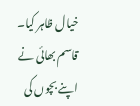خیال ظاہر کیا۔
قاسم بھائی نے اپنے بچوں کی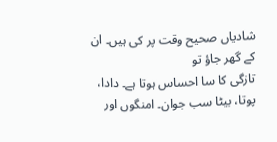شادیاں صحیح وقت پر کی ہیں۔ ان کے گھر جاؤ تو
تازگی کا سا احساس ہوتا ہے۔ دادا، پوتا، بیٹا سب جوان۔ امنگوں اور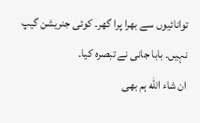توانائیوں سے بھرا پرا گھر۔ کوئی جنریشن گیپ نہیں۔ بابا جانی نے تبصرہ کیا۔
ان شاء الله ہم بھی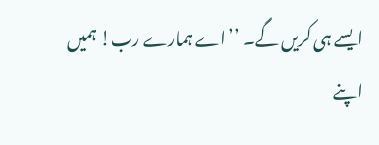ایسے ہی کریں گے۔ ’’اے ہمارے رب! ہمیں اپنے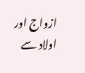ازواج اور
اولاد سے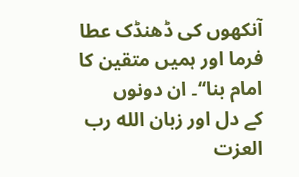آنکھوں کی ڈھنڈک عطا فرما اور ہمیں متقین کا امام بنا‘‘۔ ان دونوں
کے دل اور زبان الله رب العزت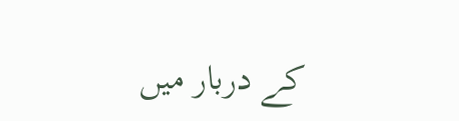کے دربار میں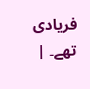فریادی تھے۔ |